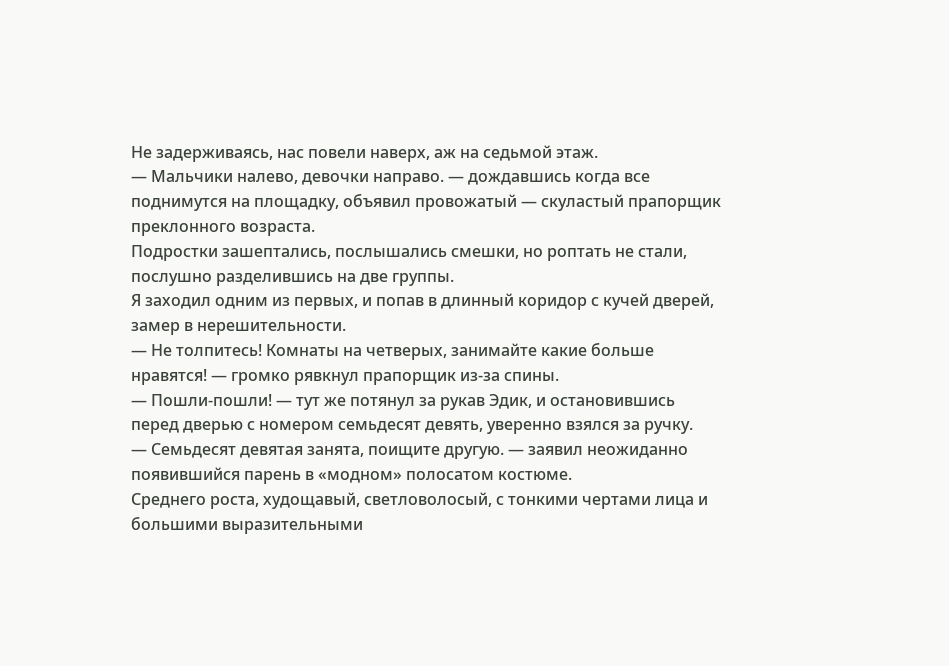Не задерживаясь, нас повели наверх, аж на седьмой этаж.
— Мальчики налево, девочки направо. — дождавшись когда все поднимутся на площадку, объявил провожатый — скуластый прапорщик преклонного возраста.
Подростки зашептались, послышались смешки, но роптать не стали, послушно разделившись на две группы.
Я заходил одним из первых, и попав в длинный коридор с кучей дверей, замер в нерешительности.
— Не толпитесь! Комнаты на четверых, занимайте какие больше нравятся! — громко рявкнул прапорщик из-за спины.
— Пошли-пошли! — тут же потянул за рукав Эдик, и остановившись перед дверью с номером семьдесят девять, уверенно взялся за ручку.
— Семьдесят девятая занята, поищите другую. — заявил неожиданно появившийся парень в «модном» полосатом костюме.
Среднего роста, худощавый, светловолосый, с тонкими чертами лица и большими выразительными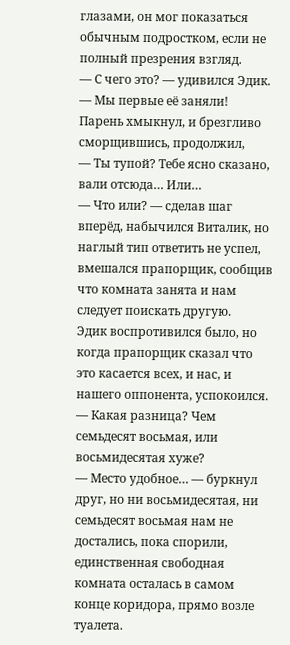глазами, он мог показаться обычным подростком, если не полный презрения взгляд.
— С чего это? — удивился Эдик. — Мы первые её заняли!
Парень хмыкнул, и брезгливо сморщившись, продолжил,
— Ты тупой? Тебе ясно сказано, вали отсюда… Или…
— Что или? — сделав шаг вперёд, набычился Виталик, но наглый тип ответить не успел, вмешался прапорщик, сообщив что комната занята и нам следует поискать другую.
Эдик воспротивился было, но когда прапорщик сказал что это касается всех, и нас, и нашего оппонента, успокоился.
— Какая разница? Чем семьдесят восьмая, или восьмидесятая хуже?
— Место удобное… — буркнул друг, но ни восьмидесятая, ни семьдесят восьмая нам не достались, пока спорили, единственная свободная комната осталась в самом конце коридора, прямо возле туалета.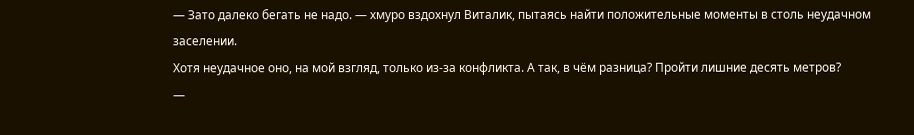— Зато далеко бегать не надо. — хмуро вздохнул Виталик, пытаясь найти положительные моменты в столь неудачном заселении.
Хотя неудачное оно, на мой взгляд, только из-за конфликта. А так, в чём разница? Пройти лишние десять метров?
—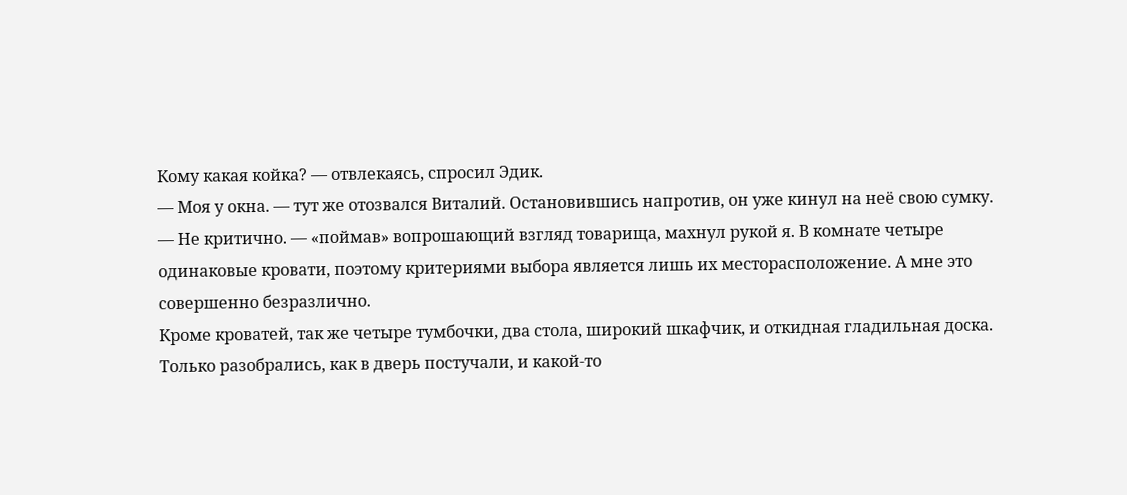Кому какая койка? — отвлекаясь, спросил Эдик.
— Моя у окна. — тут же отозвался Виталий. Остановившись напротив, он уже кинул на неё свою сумку.
— Не критично. — «поймав» вопрошающий взгляд товарища, махнул рукой я. В комнате четыре одинаковые кровати, поэтому критериями выбора является лишь их месторасположение. А мне это совершенно безразлично.
Кроме кроватей, так же четыре тумбочки, два стола, широкий шкафчик, и откидная гладильная доска.
Только разобрались, как в дверь постучали, и какой-то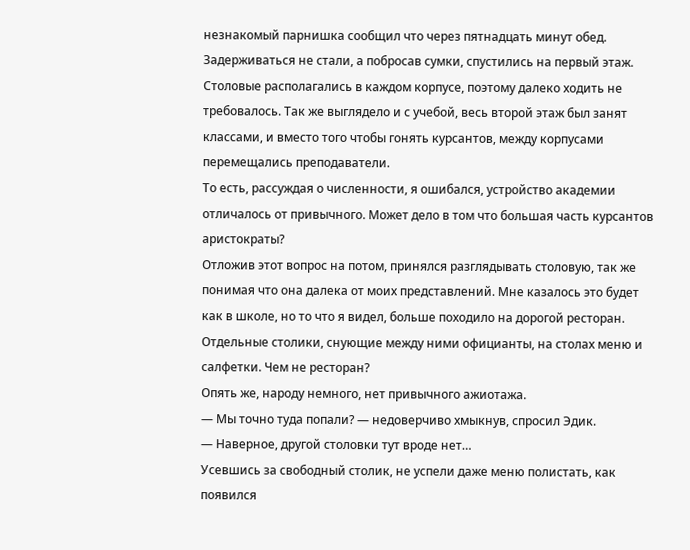незнакомый парнишка сообщил что через пятнадцать минут обед.
Задерживаться не стали, а побросав сумки, спустились на первый этаж. Столовые располагались в каждом корпусе, поэтому далеко ходить не требовалось. Так же выглядело и с учебой, весь второй этаж был занят классами, и вместо того чтобы гонять курсантов, между корпусами перемещались преподаватели.
То есть, рассуждая о численности, я ошибался, устройство академии отличалось от привычного. Может дело в том что большая часть курсантов аристократы?
Отложив этот вопрос на потом, принялся разглядывать столовую, так же понимая что она далека от моих представлений. Мне казалось это будет как в школе, но то что я видел, больше походило на дорогой ресторан.
Отдельные столики, снующие между ними официанты, на столах меню и салфетки. Чем не ресторан?
Опять же, народу немного, нет привычного ажиотажа.
— Мы точно туда попали? — недоверчиво хмыкнув, спросил Эдик.
— Наверное, другой столовки тут вроде нет…
Усевшись за свободный столик, не успели даже меню полистать, как появился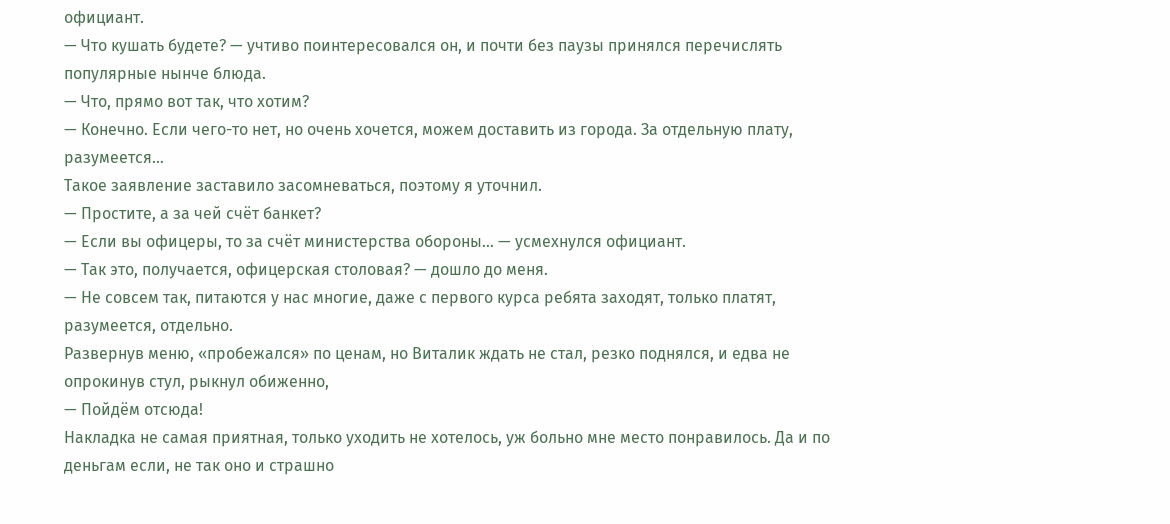официант.
— Что кушать будете? — учтиво поинтересовался он, и почти без паузы принялся перечислять популярные нынче блюда.
— Что, прямо вот так, что хотим?
— Конечно. Если чего-то нет, но очень хочется, можем доставить из города. За отдельную плату, разумеется…
Такое заявление заставило засомневаться, поэтому я уточнил.
— Простите, а за чей счёт банкет?
— Если вы офицеры, то за счёт министерства обороны… — усмехнулся официант.
— Так это, получается, офицерская столовая? — дошло до меня.
— Не совсем так, питаются у нас многие, даже с первого курса ребята заходят, только платят, разумеется, отдельно.
Развернув меню, «пробежался» по ценам, но Виталик ждать не стал, резко поднялся, и едва не опрокинув стул, рыкнул обиженно,
— Пойдём отсюда!
Накладка не самая приятная, только уходить не хотелось, уж больно мне место понравилось. Да и по деньгам если, не так оно и страшно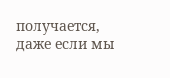получается, даже если мы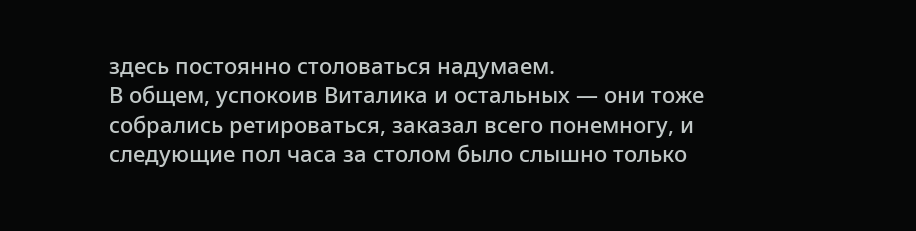здесь постоянно столоваться надумаем.
В общем, успокоив Виталика и остальных — они тоже собрались ретироваться, заказал всего понемногу, и следующие пол часа за столом было слышно только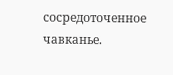сосредоточенное чавканье.